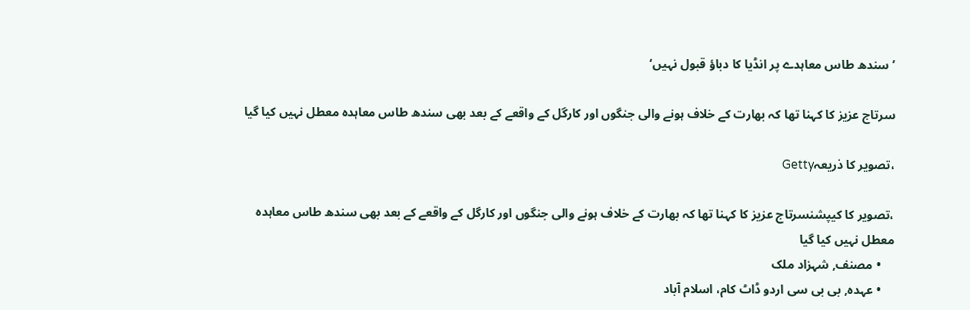’سندھ طاس معاہدے پر انڈیا کا دباؤ قبول نہیں‘

سرتاج عزیز کا کہنا تھا کہ بھارت کے خلاف ہونے والی جنگوں اور کارگل کے واقعے کے بعد بھی سندھ طاس معاہدہ معطل نہیں کیا گیا

،تصویر کا ذریعہGetty

،تصویر کا کیپشنسرتاج عزیز کا کہنا تھا کہ بھارت کے خلاف ہونے والی جنگوں اور کارگل کے واقعے کے بعد بھی سندھ طاس معاہدہ معطل نہیں کیا گیا
    • مصنف, شہزاد ملک
    • عہدہ, بی بی سی اردو ڈاٹ کام، اسلام آباد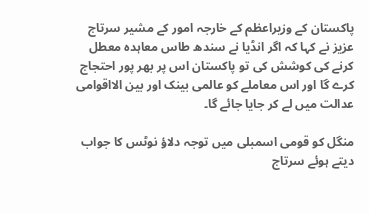پاکستان کے وزیراعظم کے خارجہ امور کے مشیر سرتاج عزیز نے کہا کہ اگر انڈیا نے سندھ طاس معاہدہ معطل کرنے کی کوشش کی تو پاکستان اس پر بھر پور احتجاج کرے گا اور اس معاملے کو عالمی بینک اور بین الااقوامی عدالت میں لے کر جایا جائے گا۔

منگل کو قومی اسمبلی میں توجہ دلاؤ نوٹس کا جواب دیتے ہوئے سرتاج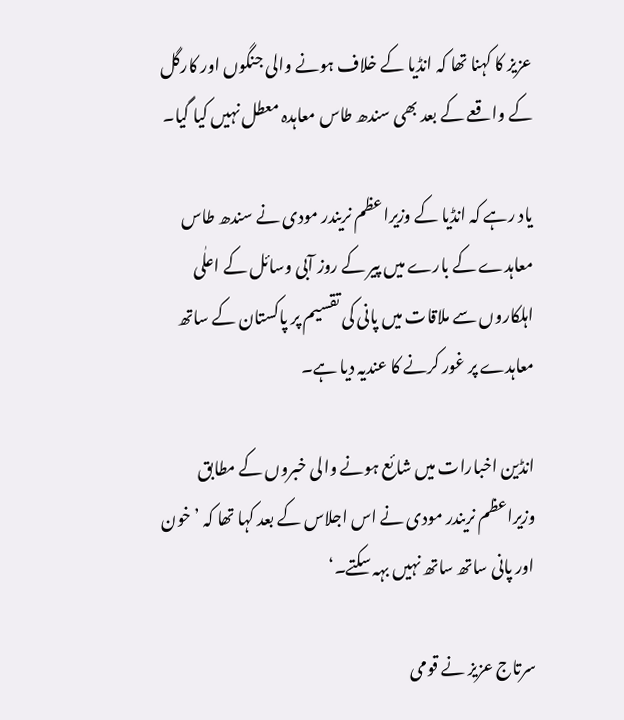عزیز کا کہنا تھا کہ انڈیا کے خلاف ہونے والی جنگوں اور کارگل کے واقعے کے بعد بھی سندھ طاس معاہدہ معطل نہیں کیا گیا۔

یاد رہے کہ انڈیا کے وزیراعظم نریندر مودی نے سندھ طاس معاہدے کے بارے میں پیر کے روز آبی وسائل کے اعلٰی اہلکاروں سے ملاقات میں پانی کی تقسیم پر پاکستان کے ساتھ معاہدے پر غور کرنے کا عندیہ دیا ہے۔

انڈین اخبارات میں شائع ہونے والی خبروں کے مطابق وزیراعظم نریندر مودی نے اس اجلاس کے بعد کہا تھا کہ ’خون اور پانی ساتھ ساتھ نہیں بہہ سکتے۔‘

سرتاج عزیز نے قومی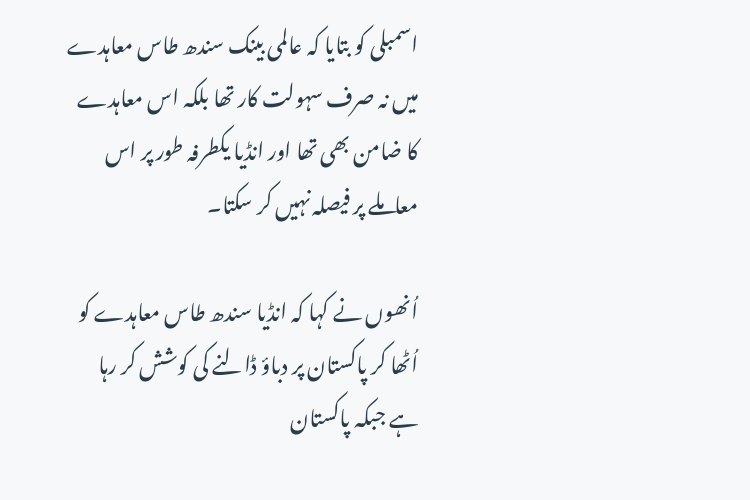اسمبلی کو بتایا کہ عالمی بینک سندھ طاس معاہدے میں نہ صرف سہولت کار تھا بلکہ اس معاہدے کا ضامن بھی تھا اور انڈیا یکطرفہ طور پر اس معاملے پر فیصلہ نہیں کر سکتا۔

اُنھوں نے کہا کہ انڈیا سندھ طاس معاہدے کو اُٹھا کر پاکستان پر دباؤ ڈالنے کی کوشش کر رہا ہے جبکہ پاکستان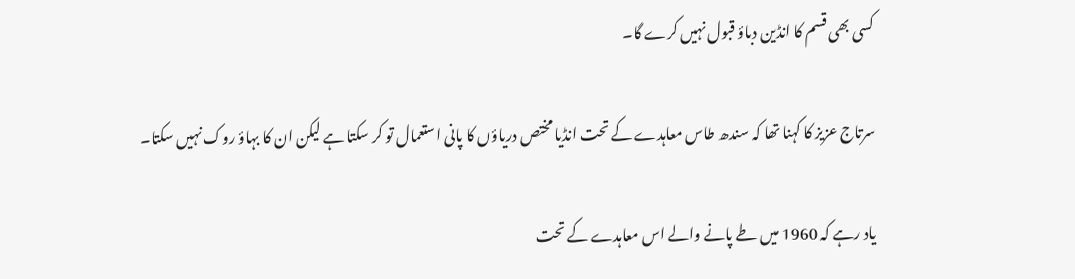کسی بھی قسم کا انڈین دباؤ قبول نہیں کرے گا۔

سرتاج عزیز کا کہنا تھا کہ سندھ طاس معاہدے کے تحت انڈیا مختص دریاؤں کا پانی استعمال تو کر سکتا ہے لیکن ان کا بہاؤ روک نہیں سکتا۔

یاد رہے کہ 1960 میں طے پانے والے اس معاہدے کے تحت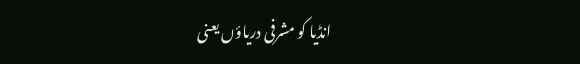انڈیا کو مشرفی دریاؤں یعنی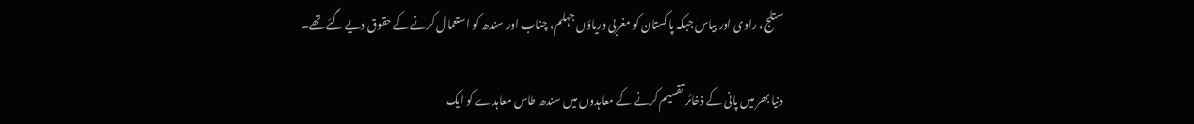ستلج، راوی اور بیاس جبکہ پاکستان کو مغربی دریاؤں جہلم، چناب اور سندھ کو استعمال کرنے کے حقوق دیے گئے تھے۔

دنیا بھر میں پانی کے ذخائر تقسیم کرنے کے معاہدوں میں سندھ طاس معاہدے کو ایک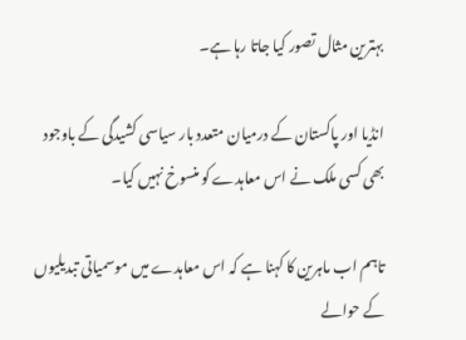بہترین مثال تصور کیا جاتا رہا ہے۔

انڈیا اور پاکستان کے درمیان متعدد بار سیاسی کشیدگی کے باوجود بھی کسی ملک نے اس معاہدے کو منسوخ نہیں کیا۔

تاہم اب ماہرین کا کہنا ہے کہ اس معاہدے میں موسمیاتی تبدیلیوں کے حوالے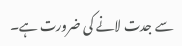سے جدت لانے کی ضرورت ہے۔